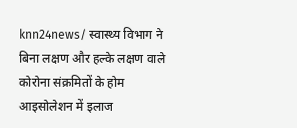knn24news/ स्वास्थ्य विभाग ने बिना लक्षण और हल्के लक्षण वाले कोरोना संक्रमितों के होम आइसोलेशन में इलाज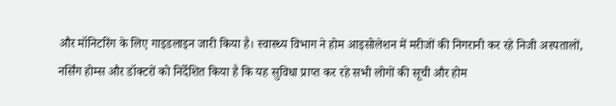और मॉनिटरिंग के लिए गाइडलाइन जारी किया है। स्वास्थ्य विभाग ने होम आइसोलेशन में मरीजों की निगरानी कर रहे निजी अस्पतालों, नर्सिंग होम्स और डॉक्टरों को निर्देशित किया है कि यह सुविधा प्राप्त कर रहे सभी लोगों की सूची और होम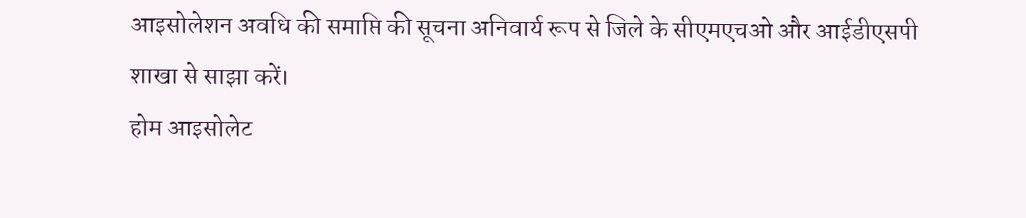आइसोलेशन अवधि की समाप्ति की सूचना अनिवार्य रूप से जिले के सीएमएचओ और आईडीएसपी शाखा से साझा करें।
होम आइसोलेट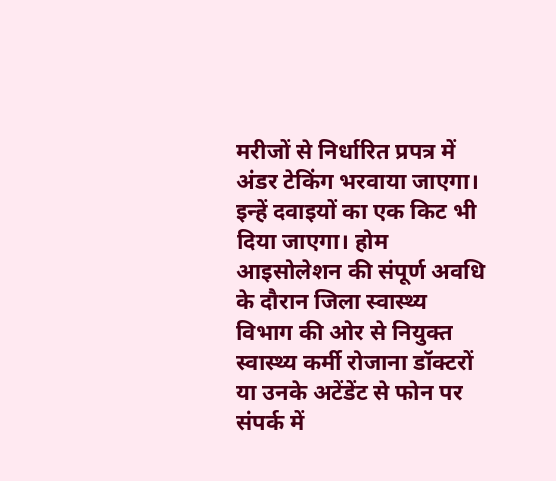मरीजों से निर्धारित प्रपत्र में अंडर टेकिंग भरवाया जाएगा। इन्हें दवाइयों का एक किट भी दिया जाएगा। होम आइसोलेशन की संपूर्ण अवधि के दौरान जिला स्वास्थ्य विभाग की ओर से नियुक्त स्वास्थ्य कर्मी रोजाना डॉक्टरों या उनके अटेंडेंट से फोन पर संपर्क में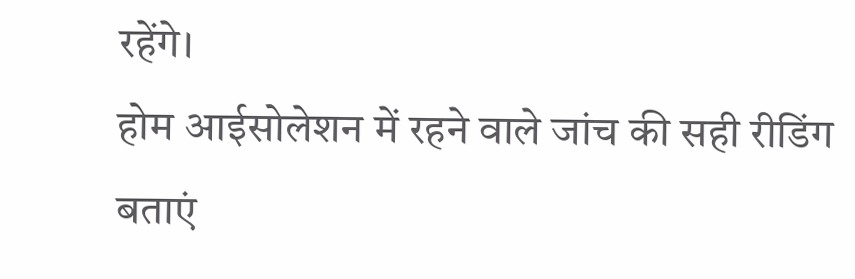रहेंगे।
होम आईसोलेशन में रहने वाले जांच की सही रीडिंग बताएं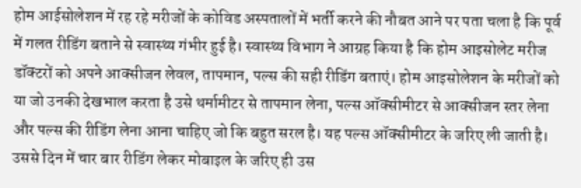होम आईसोलेशन में रह रहे मरीजों के कोविड अस्पतालों में भर्ती करने की नौबत आने पर पता चला है कि पूर्व में गलत रीडिंग बताने से स्वास्थ्य गंभीर हुई है। स्वास्थ्य विभाग ने आग्रह किया है कि होम आइसोलेट मरीज डॉक्टरों को अपने आक्सीजन लेवल, तापमान, पल्स की सही रीडिंग बताएं। होम आइसोलेशन के मरीजों को या जो उनकी देखभाल करता है उसे थर्मामीटर से तापमान लेना, पल्स ऑक्सीमीटर से आक्सीजन स्तर लेना और पल्स की रीडिंग लेना आना चाहिए जो कि बहुत सरल है। यह पल्स ऑक्सीमीटर के जरिए ली जाती है। उससे दिन में चार बार रीडिंग लेकर मोबाइल के जरिए ही उस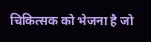चिकित्सक को भेजना है जो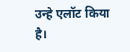उन्हे एलॉट किया है।